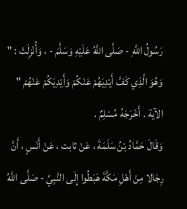رَسُولُ اللَّهِ - صَلَّى اللَّهُ عَلَيْهِ وَسَلَّمَ - ، وَأُنْزِلَتْ : " وَهُوَ الَّذِي كَفَّ أَيْدِيَهُمْ عَنْكُمْ وَأَيْدِيَكُمْ عَنْهُمْ " الآية . أَخْرَجَهُ مُسْلِمٌ .
وَقَالَ حَمَّادُ بْنُ سَلَمَةَ ، عَنْ ثابت ، عَنْ أَنَسٍ ، أَنَّ رِجَالا مِنْ أَهْلِ مَكَّةَ هَبَطُوا إِلَى النَّبِيِّ - صَلَّى اللَّهُ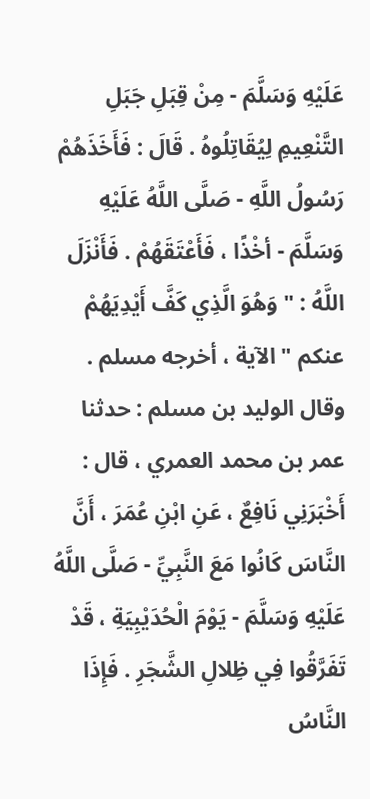عَلَيْهِ وَسَلَّمَ - مِنْ قِبَلِ جَبَلِ التَّنْعِيمِ لِيُقَاتِلُوهُ . قَالَ : فَأَخَذَهُمْ رَسُولُ اللَّهِ - صَلَّى اللَّهُ عَلَيْهِ وَسَلَّمَ - أخْذًا ، فَأَعْتَقَهُمْ . فَأَنْزَلَ اللَّهُ : " وَهُوَ الَّذِي كَفَّ أَيْدِيَهُمْ عنكم " الآية ، أخرجه مسلم .
وقال الوليد بن مسلم : حدثنا عمر بن محمد العمري ، قال : أَخْبَرَنِي نَافِعٌ ، عَنِ ابْنِ عُمَرَ ، أَنَّ النَّاسَ كَانُوا مَعَ النَّبِيِّ - صَلَّى اللَّهُ عَلَيْهِ وَسَلَّمَ - يَوْمَ الْحُدَيْبِيَةِ ، قَدْ تَفَرَّقُوا فِي ظِلالِ الشَّجَرِ . فَإِذَا النَّاسُ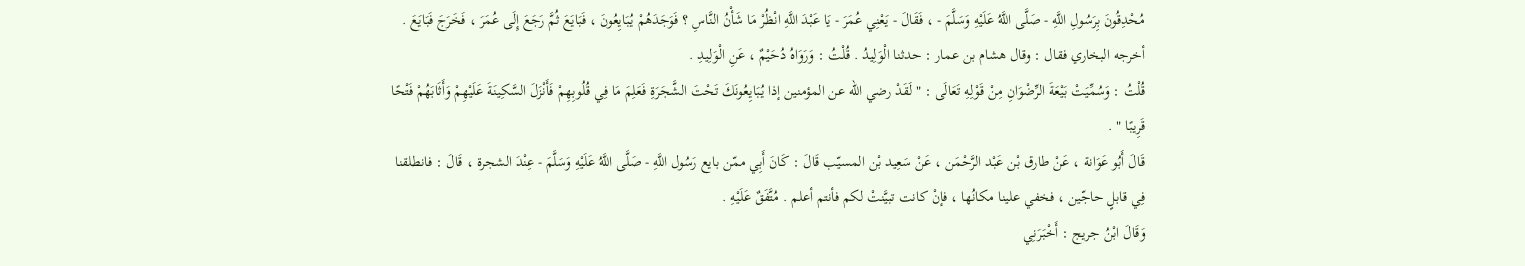مُحْدِقُونَ بِرَسُولِ اللَّهِ - صَلَّى اللَّهُ عَلَيْهِ وَسَلَّمَ - ، فَقَالَ - يَعْنِي عُمَرَ - يَا عَبْدَ اللَّهِ انْظُرْ مَا شَأْنُ النَّاسِ ؟ فَوَجَدَهُمْ يُبَايِعُونَ ، فَبَايَعَ ثُمَّ رَجَعَ إِلَى عُمَرَ ، فَخَرَجَ فَبَايَعَ .
أخرجه البخاري فقال : وقال هشام بن عمار : حدثنا الْوَلِيدُ . قُلْتُ : وَرَوَاهُ دُحَيْمٌ ، عَنِ الْوَلِيدِ .
قُلْتُ : وَسُمِّيَتْ بَيْعَةَ الرِّضْوَانِ مِنْ قَوْلِهِ تَعَالَى : " لَقَدْ رضي الله عن المؤمنين إذا يُبَايِعُونَكَ تَحْتَ الشَّجَرَةِ فَعَلِمَ مَا فِي قُلُوبِهِمْ فَأَنْزَلَ السَّكِينَةَ عَلَيْهِمْ وَأَثَابَهُمْ فَتْحًا قَرِيبًا " .
قَالَ أَبُو عَوَانة ، عَنْ طارق بْن عَبْد الرَّحْمَن ، عَنْ سَعِيد بْن المسيّب قَالَ : كَانَ أَبِي ممّن بايع رَسُول اللَّهِ - صَلَّى اللَّهُ عَلَيْهِ وَسَلَّمَ - عِنْدَ الشجرة ، قَالَ : فانطلقنا فِي قابلٍ حاجّين ، فخفي علينا مكانُها ، فإنْ كانت تبيَّنتْ لكم فأنتم أعلم . مُتَّفَقٌ عَلَيْهِ .
وَقَالَ ابْنُ جريج : أَخْبَرَنِي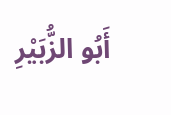أَبُو الزُّبَيْرِ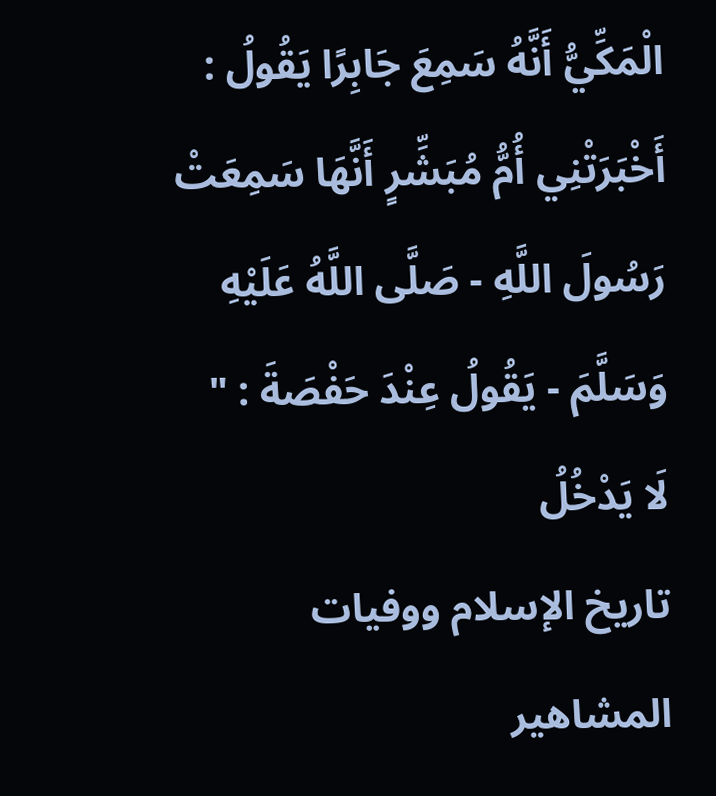الْمَكِّيُّ أَنَّهُ سَمِعَ جَابِرًا يَقُولُ : أَخْبَرَتْنِي أُمُّ مُبَشِّرٍ أَنَّهَا سَمِعَتْ رَسُولَ اللَّهِ - صَلَّى اللَّهُ عَلَيْهِ وَسَلَّمَ - يَقُولُ عِنْدَ حَفْصَةَ : " لَا يَدْخُلُ
تاريخ الإسلام ووفيات المشاهير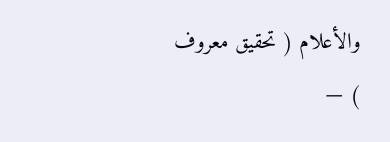والأعلام ( تحقيق معروف ) —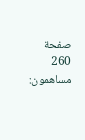صفحة 260
مساهمون: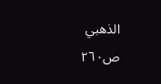الذهبي
ص٢٦٠